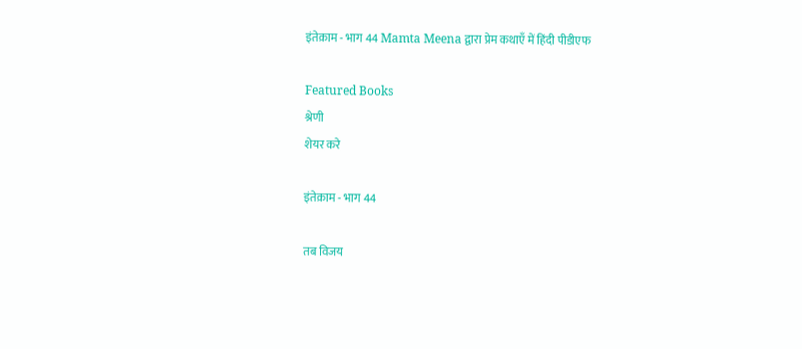इंतेक़ाम - भाग 44 Mamta Meena द्वारा प्रेम कथाएँ में हिंदी पीडीएफ

Featured Books
श्रेणी
शेयर करे

इंतेक़ाम - भाग 44

तब विजय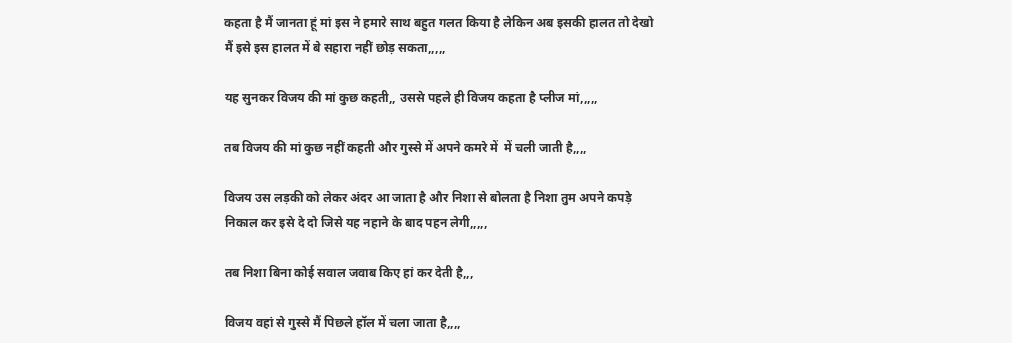कहता है मैं जानता हूं मां इस ने हमारे साथ बहुत गलत किया है लेकिन अब इसकी हालत तो देखो मैं इसे इस हालत में बे सहारा नहीं छोड़ सकता,,,,,

यह सुनकर विजय की मां कुछ कहती,, उससे पहले ही विजय कहता है प्लीज मां,,,,,

तब विजय की मां कुछ नहीं कहती और गुस्से में अपने कमरे में  में चली जाती है,,,,

विजय उस लड़की को लेकर अंदर आ जाता है और निशा से बोलता है निशा तुम अपने कपड़े निकाल कर इसे दे दो जिसे यह नहाने के बाद पहन लेगी,,,,,

तब निशा बिना कोई सवाल जवाब किए हां कर देती है,,,

विजय वहां से गुस्से मैं पिछले हॉल में चला जाता है,,,,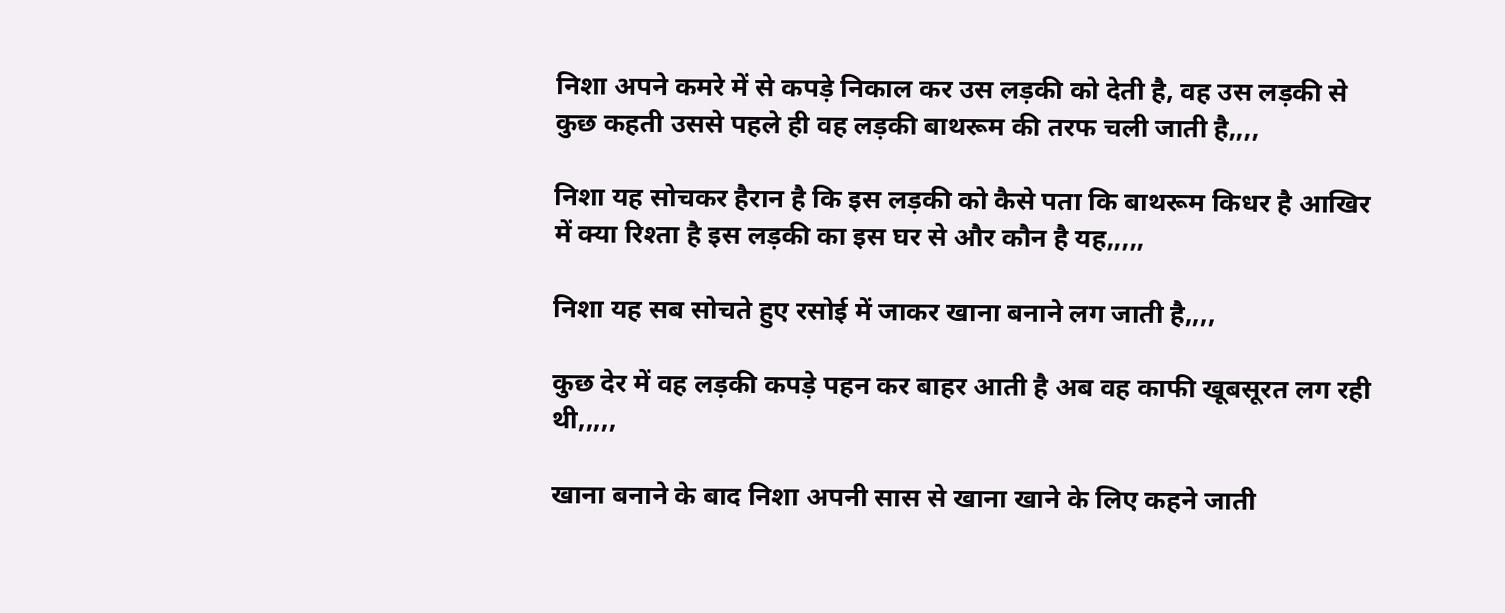निशा अपने कमरे में से कपड़े निकाल कर उस लड़की को देती है, वह उस लड़की से कुछ कहती उससे पहले ही वह लड़की बाथरूम की तरफ चली जाती है,,,,

निशा यह सोचकर हैरान है कि इस लड़की को कैसे पता कि बाथरूम किधर है आखिर में क्या रिश्ता है इस लड़की का इस घर से और कौन है यह,,,,,

निशा यह सब सोचते हुए रसोई में जाकर खाना बनाने लग जाती है,,,,

कुछ देर में वह लड़की कपड़े पहन कर बाहर आती है अब वह काफी खूबसूरत लग रही थी,,,,,

खाना बनाने के बाद निशा अपनी सास से खाना खाने के लिए कहने जाती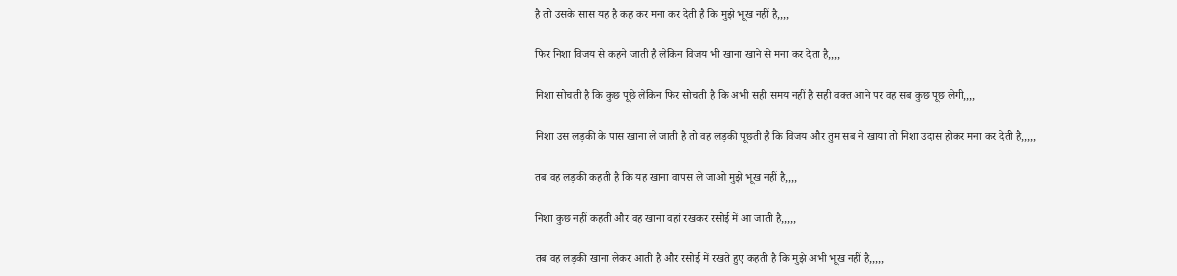है तो उसके सास यह है कह कर मना कर देती है कि मुझे भूख नहीं है,,,,

फिर निशा विजय से कहने जाती है लेकिन विजय भी खाना खाने से मना कर देता है,,,,

निशा सोचती है कि कुछ पूछे लेकिन फिर सोचती है कि अभी सही समय नहीं है सही वक्त आने पर वह सब कुछ पूछ लेगी,,,,

निशा उस लड़की के पास खाना ले जाती है तो वह लड़की पूछती है कि विजय और तुम सब ने खाया तो निशा उदास होकर मना कर देती है,,,,,

तब वह लड़की कहती है कि यह खाना वापस ले जाओ मुझे भूख नहीं है,,,,

निशा कुछ नहीं कहती और वह खाना वहां रखकर रसोई में आ जाती है,,,,,

तब वह लड़की खाना लेकर आती है और रसोई में रखते हुए कहती है कि मुझे अभी भूख नहीं है,,,,,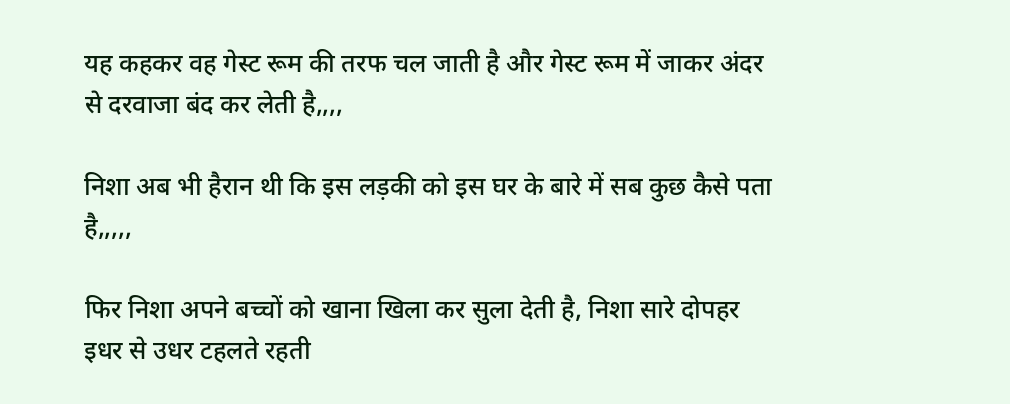यह कहकर वह गेस्ट रूम की तरफ चल जाती है और गेस्ट रूम में जाकर अंदर से दरवाजा बंद कर लेती है,,,,

निशा अब भी हैरान थी कि इस लड़की को इस घर के बारे में सब कुछ कैसे पता है,,,,,

फिर निशा अपने बच्चों को खाना खिला कर सुला देती है, निशा सारे दोपहर इधर से उधर टहलते रहती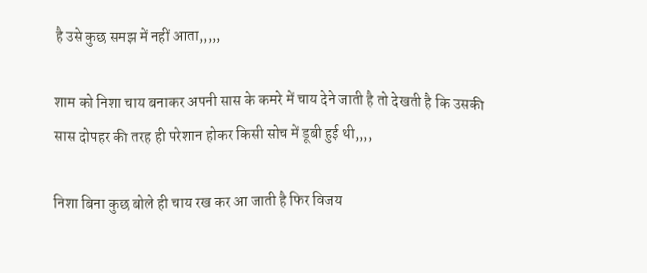है उसे कुछ समझ में नहीं आता,,,,,

शाम को निशा चाय बनाकर अपनी सास के कमरे में चाय देने जाती है तो देखती है कि उसकी सास दोपहर की तरह ही परेशान होकर किसी सोच में डूबी हुई थी,,,,

निशा बिना कुछ बोले ही चाय रख कर आ जाती है फिर विजय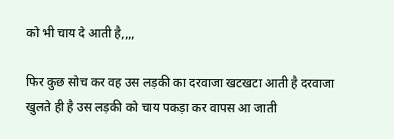को भी चाय दे आती है,,,,

फिर कुछ सोच कर वह उस लड़की का दरवाजा खटखटा आती है दरवाजा खुलते ही है उस लड़की को चाय पकड़ा कर वापस आ जाती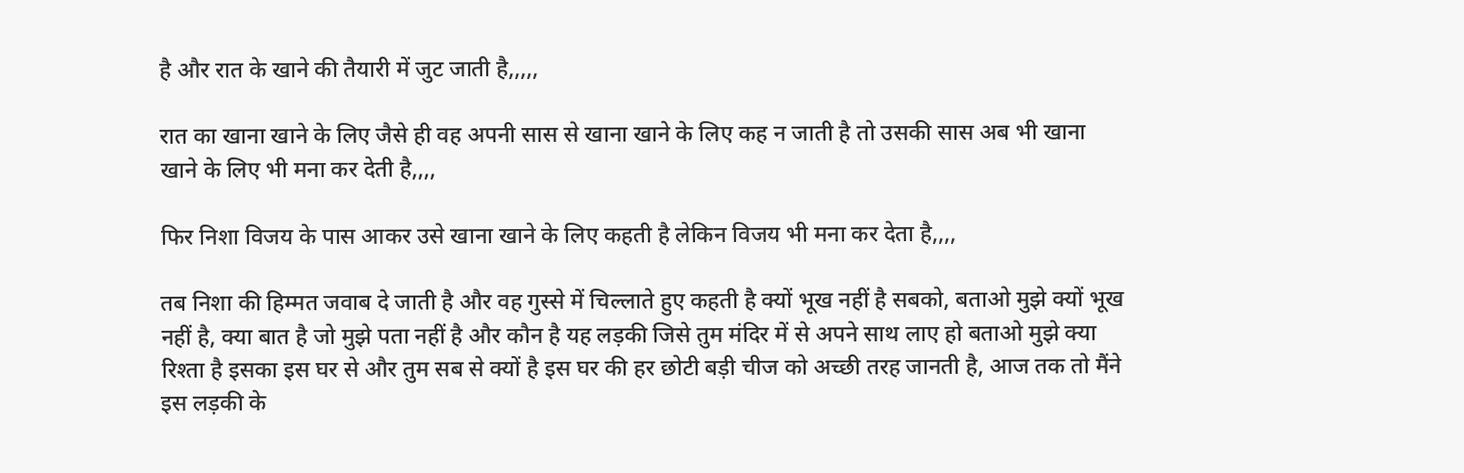है और रात के खाने की तैयारी में जुट जाती है,,,,,

रात का खाना खाने के लिए जैसे ही वह अपनी सास से खाना खाने के लिए कह न जाती है तो उसकी सास अब भी खाना खाने के लिए भी मना कर देती है,,,,

फिर निशा विजय के पास आकर उसे खाना खाने के लिए कहती है लेकिन विजय भी मना कर देता है,,,,

तब निशा की हिम्मत जवाब दे जाती है और वह गुस्से में चिल्लाते हुए कहती है क्यों भूख नहीं है सबको, बताओ मुझे क्यों भूख नहीं है, क्या बात है जो मुझे पता नहीं है और कौन है यह लड़की जिसे तुम मंदिर में से अपने साथ लाए हो बताओ मुझे क्या रिश्ता है इसका इस घर से और तुम सब से क्यों है इस घर की हर छोटी बड़ी चीज को अच्छी तरह जानती है, आज तक तो मैंने इस लड़की के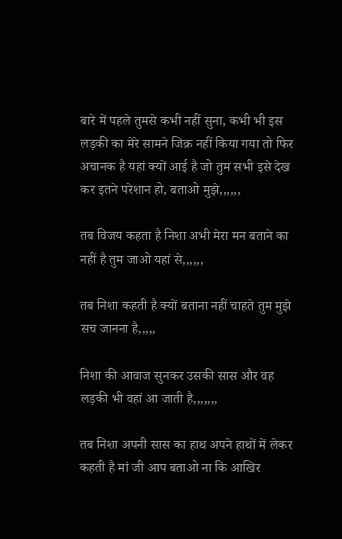बारे में पहले तुमसे कभी नहीं सुना, कभी भी इस लड़की का मेरे सामने जिक्र नहीं किया गया तो फिर अचानक है यहां क्यों आई है जो तुम सभी इसे देख कर इतने परेशान हो, बताओ मुझे,,,,,,

तब विजय कहता है निशा अभी मेरा मन बताने का नहीं है तुम जाओ यहां से,,,,,,

तब निशा कहती है क्यों बताना नहीं चाहते तुम मुझे सच जानना है,,,,,

निशा की आवाज सुनकर उसकी सास और वह लड़की भी वहां आ जाती है,,,,,,,

तब निशा अपनी सास का हाथ अपने हाथों में लेकर कहती है मां जी आप बताओ ना कि आखिर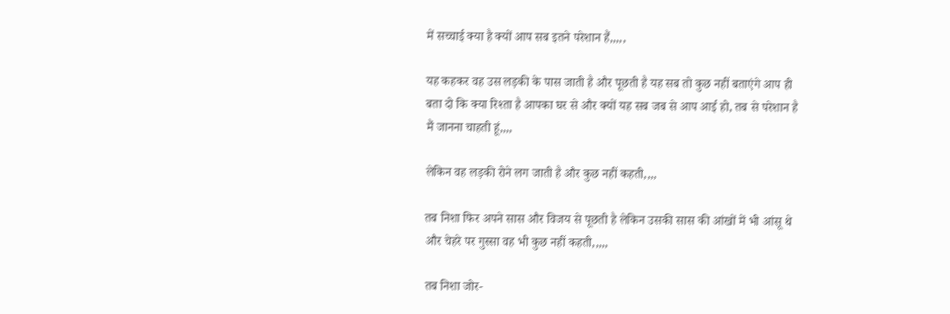में सच्चाई क्या है क्यों आप सब इतने परेशान हैं,,,,,

यह कहकर वह उस लड़की के पास जाती है और पूछती है यह सब तो कुछ नहीं बताएंगे आप ही बता दो कि क्या रिश्ता है आपका घर से और क्यों यह सब जब से आप आई हो, तब से परेशान है मैं जानना चाहती हूं,,,,

लेकिन वह लड़की रोने लग जाती है और कुछ नहीं कहती,,,,

तब निशा फिर अपने सास और विजय से पूछती है लेकिन उसकी सास की आंखों में भी आंसू थे और चेहरे पर गुस्सा वह भी कुछ नहीं कहती,,,,,

तब निशा जोर-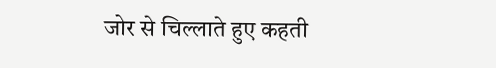जोर से चिल्लाते हुए कहती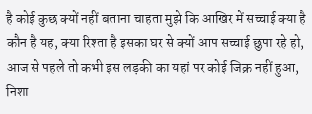है कोई कुछ क्यों नहीं बताना चाहता मुझे कि आखिर में सच्चाई क्या है कौन है यह, क्या रिश्ता है इसका घर से क्यों आप सच्चाई छुपा रहे हो, आज से पहले तो कभी इस लड़की का यहां पर कोई जिक्र नहीं हुआ, निशा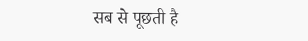सब से पूछती है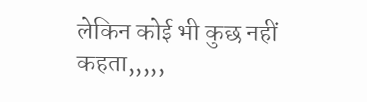लेकिन कोई भी कुछ नहीं कहता,,,,,